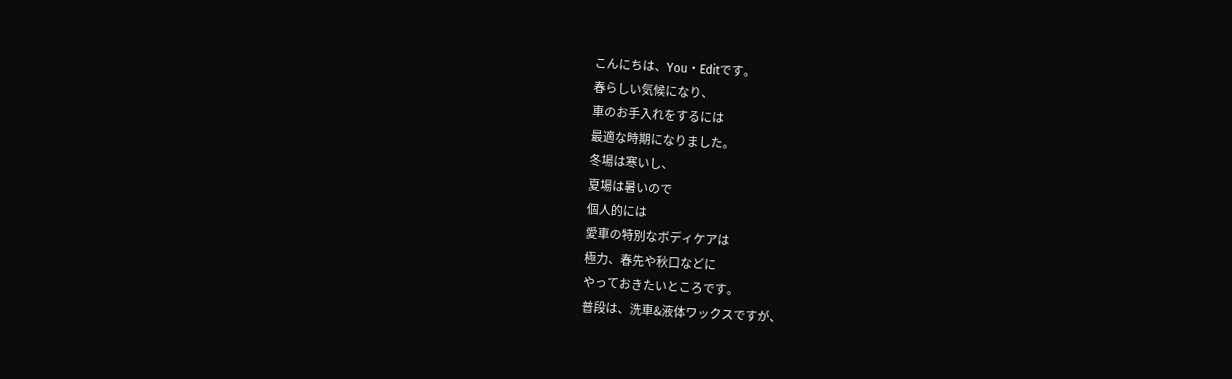こんにちは、You・Editです。
春らしい気候になり、
車のお手入れをするには
最適な時期になりました。
冬場は寒いし、
夏場は暑いので
個人的には
愛車の特別なボディケアは
極力、春先や秋口などに
やっておきたいところです。
普段は、洗車&液体ワックスですが、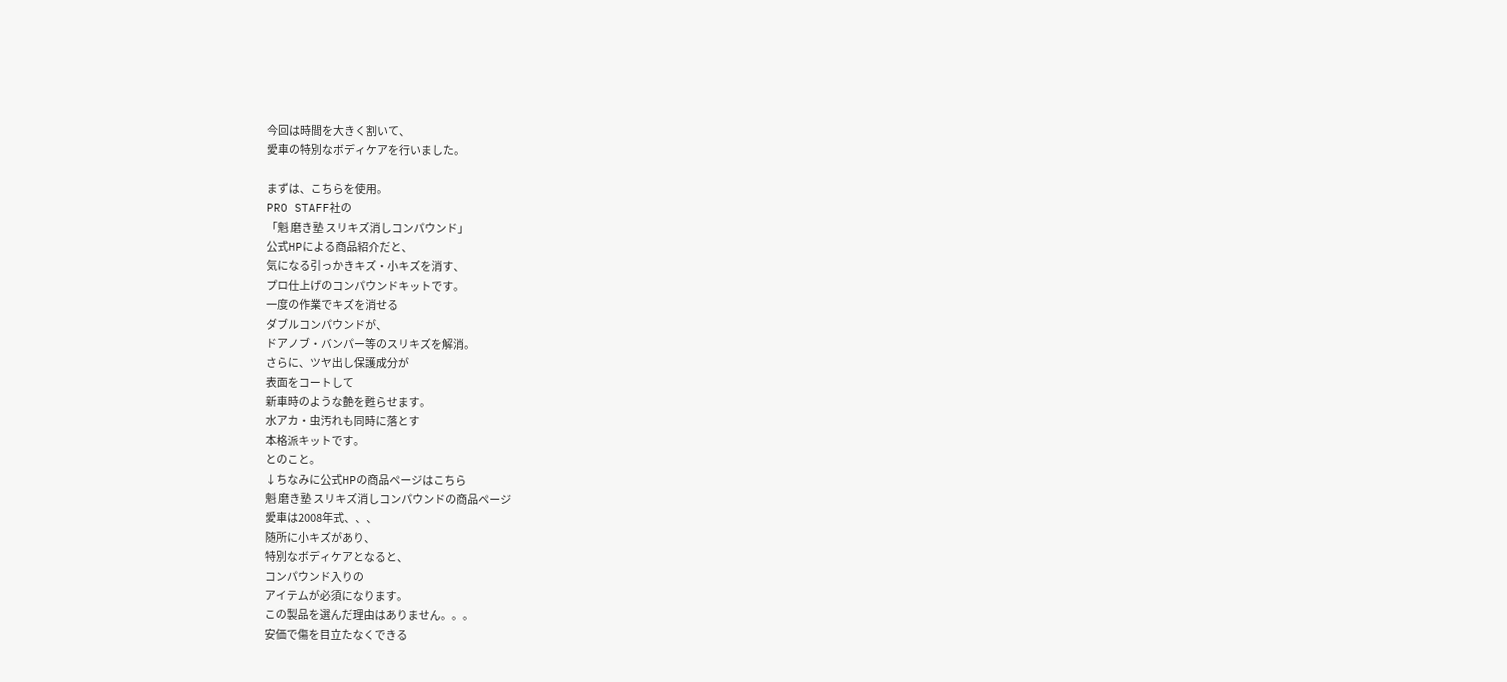今回は時間を大きく割いて、
愛車の特別なボディケアを行いました。

まずは、こちらを使用。
PRO STAFF社の
「魁 磨き塾 スリキズ消しコンパウンド」
公式HPによる商品紹介だと、
気になる引っかきキズ・小キズを消す、
プロ仕上げのコンパウンドキットです。
一度の作業でキズを消せる
ダブルコンパウンドが、
ドアノブ・バンパー等のスリキズを解消。
さらに、ツヤ出し保護成分が
表面をコートして
新車時のような艶を甦らせます。
水アカ・虫汚れも同時に落とす
本格派キットです。
とのこと。
↓ちなみに公式HPの商品ページはこちら
魁 磨き塾 スリキズ消しコンパウンドの商品ページ
愛車は2008年式、、、
随所に小キズがあり、
特別なボディケアとなると、
コンパウンド入りの
アイテムが必須になります。
この製品を選んだ理由はありません。。。
安価で傷を目立たなくできる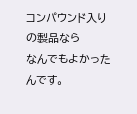コンパウンド入りの製品なら
なんでもよかったんです。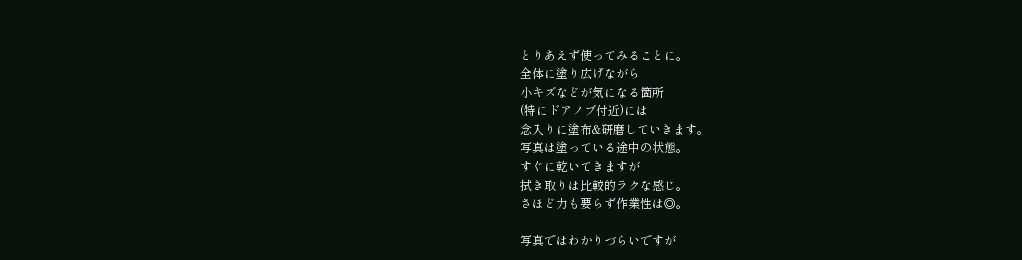とりあえず使ってみることに。
全体に塗り広げながら
小キズなどが気になる箇所
(特にドアノブ付近)には
念入りに塗布&研磨していきます。
写真は塗っている途中の状態。
すぐに乾いてきますが
拭き取りは比較的ラクな感じ。
さほど力も要らず作業性は◎。

写真ではわかりづらいですが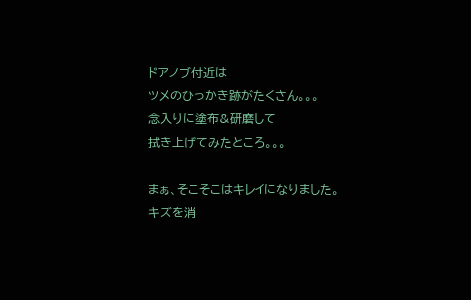ドアノブ付近は
ツメのひっかき跡がたくさん。。。
念入りに塗布&研磨して
拭き上げてみたところ。。。

まぁ、そこそこはキレイになりました。
キズを消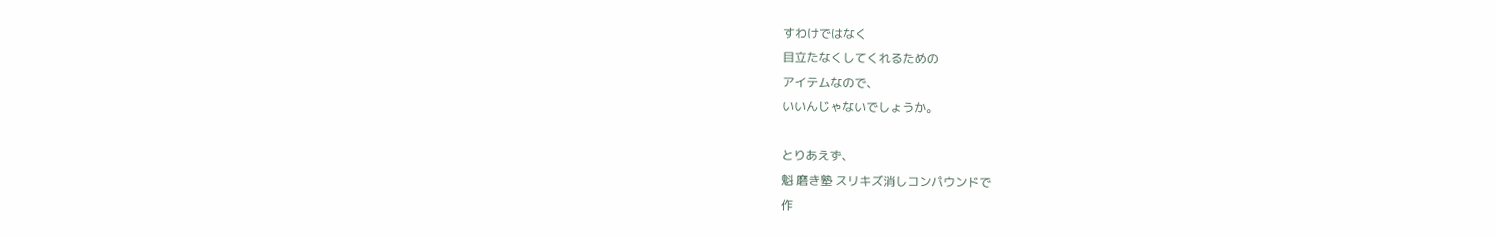すわけではなく
目立たなくしてくれるための
アイテムなので、
いいんじゃないでしょうか。

とりあえず、
魁 磨き塾 スリキズ消しコンパウンドで
作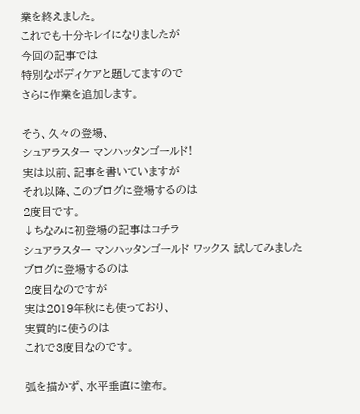業を終えました。
これでも十分キレイになりましたが
今回の記事では
特別なボディケアと題してますので
さらに作業を追加します。

そう、久々の登場、
シュアラスター マンハッタンゴールド!
実は以前、記事を書いていますが
それ以降、このブログに登場するのは
2度目です。
↓ちなみに初登場の記事はコチラ
シュアラスター マンハッタンゴールド ワックス 試してみました
ブログに登場するのは
2度目なのですが
実は2019年秋にも使っており、
実質的に使うのは
これで3度目なのです。

弧を描かず、水平垂直に塗布。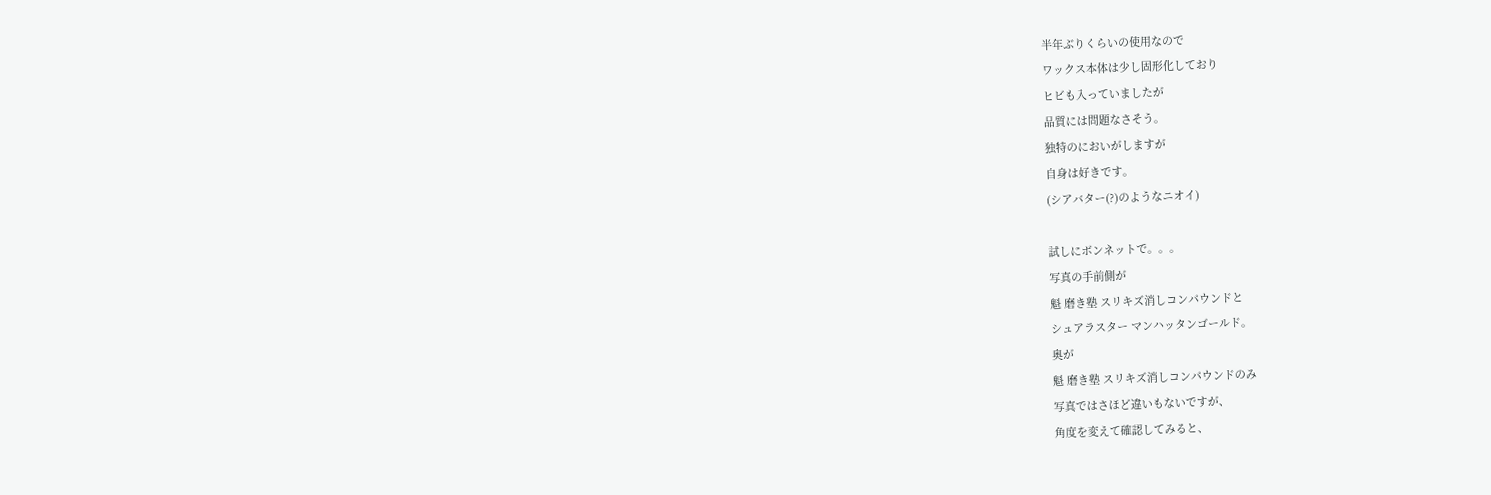半年ぶりくらいの使用なので
ワックス本体は少し固形化しており
ヒビも入っていましたが
品質には問題なさそう。
独特のにおいがしますが
自身は好きです。
(シアバター(?)のようなニオイ)

試しにボンネットで。。。
写真の手前側が
魁 磨き塾 スリキズ消しコンパウンドと
シュアラスター マンハッタンゴールド。
奥が
魁 磨き塾 スリキズ消しコンパウンドのみ
写真ではさほど違いもないですが、
角度を変えて確認してみると、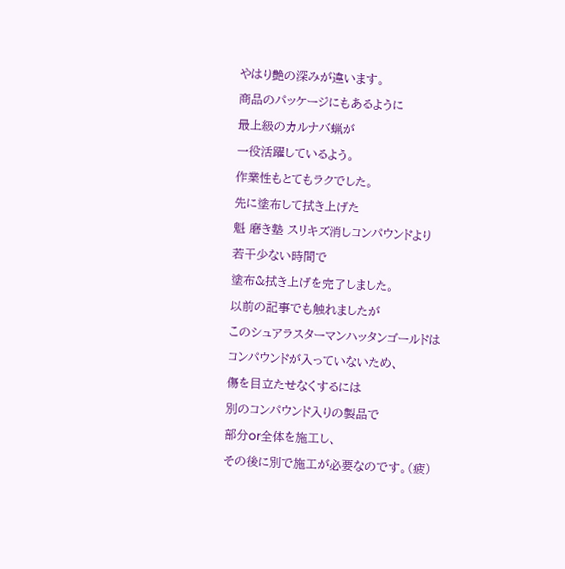やはり艶の深みが違います。
商品のパッケージにもあるように
最上級のカルナバ蝋が
一役活躍しているよう。
作業性もとてもラクでした。
先に塗布して拭き上げた
魁 磨き塾 スリキズ消しコンパウンドより
若干少ない時間で
塗布&拭き上げを完了しました。
以前の記事でも触れましたが
このシュアラスターマンハッタンゴールドは
コンパウンドが入っていないため、
傷を目立たせなくするには
別のコンパウンド入りの製品で
部分or全体を施工し、
その後に別で施工が必要なのです。(疲)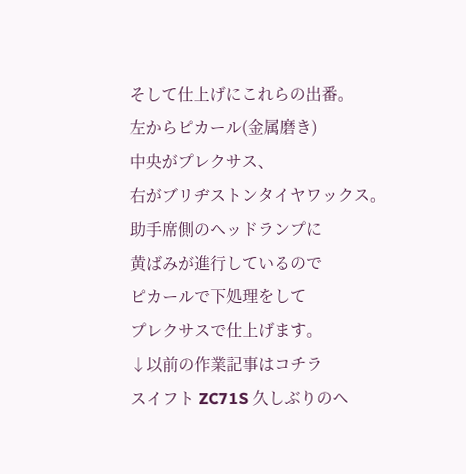そして仕上げにこれらの出番。
左からピカール(金属磨き)
中央がプレクサス、
右がブリヂストンタイヤワックス。
助手席側のヘッドランプに
黄ばみが進行しているので
ピカールで下処理をして
プレクサスで仕上げます。
↓以前の作業記事はコチラ
スイフト ZC71S 久しぶりのヘ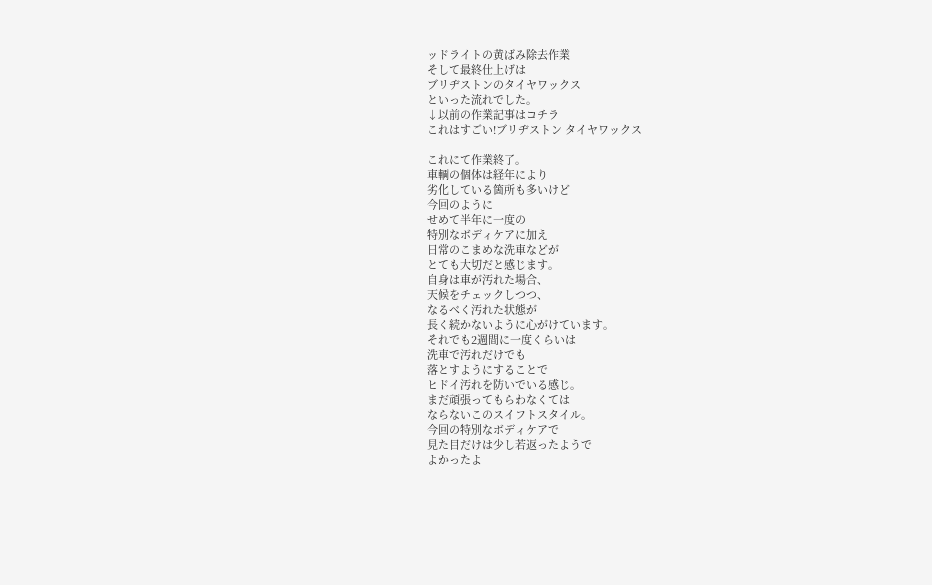ッドライトの黄ばみ除去作業
そして最終仕上げは
ブリヂストンのタイヤワックス
といった流れでした。
↓以前の作業記事はコチラ
これはすごい!ブリヂストン タイヤワックス

これにて作業終了。
車輌の個体は経年により
劣化している箇所も多いけど
今回のように
せめて半年に一度の
特別なボディケアに加え
日常のこまめな洗車などが
とても大切だと感じます。
自身は車が汚れた場合、
天候をチェックしつつ、
なるべく汚れた状態が
長く続かないように心がけています。
それでも2週間に一度くらいは
洗車で汚れだけでも
落とすようにすることで
ヒドイ汚れを防いでいる感じ。
まだ頑張ってもらわなくては
ならないこのスイフトスタイル。
今回の特別なボディケアで
見た目だけは少し若返ったようで
よかったよ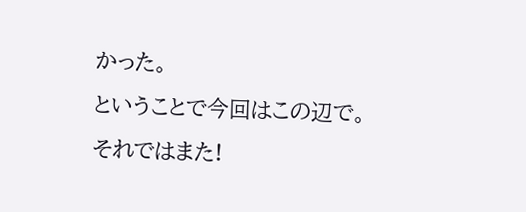かった。
ということで今回はこの辺で。
それではまた!